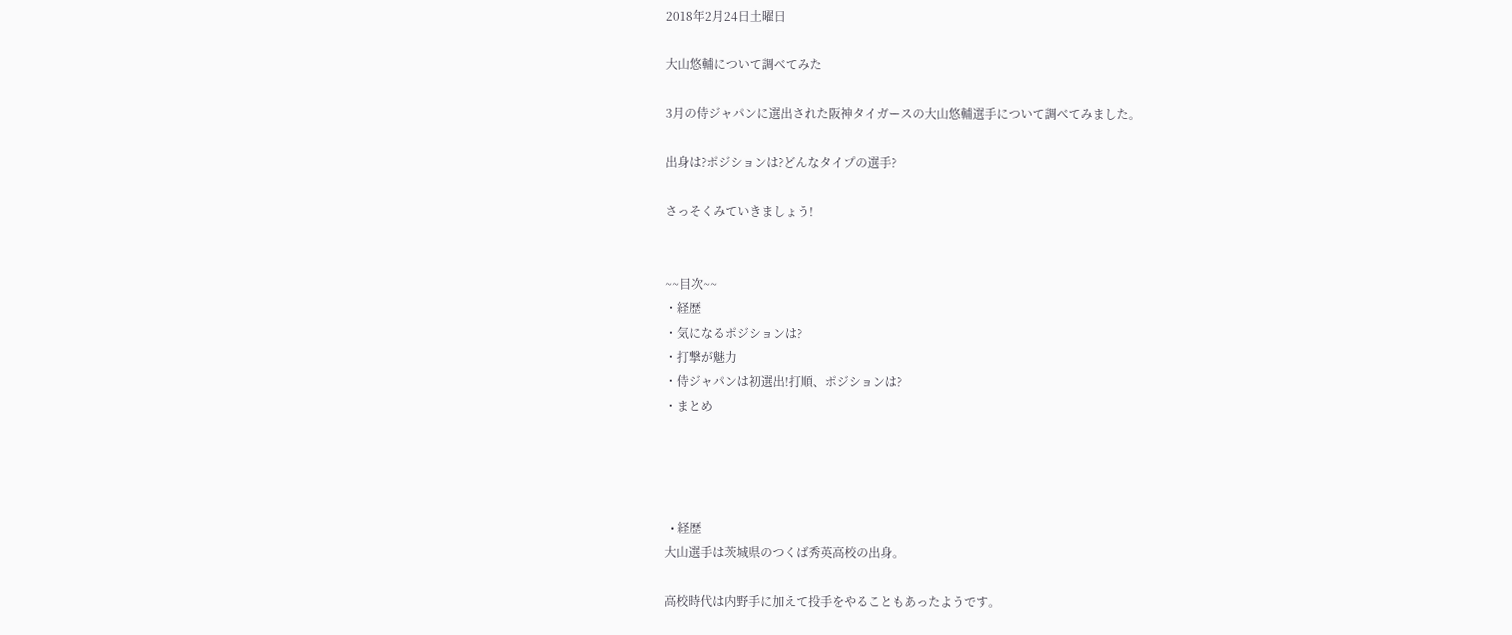2018年2月24日土曜日

大山悠輔について調べてみた

3月の侍ジャパンに選出された阪神タイガースの大山悠輔選手について調べてみました。

出身は?ポジションは?どんなタイプの選手?

さっそくみていきましょう!


~~目次~~
・経歴
・気になるポジションは?
・打撃が魅力
・侍ジャパンは初選出!打順、ポジションは?
・まとめ




  • 経歴
大山選手は茨城県のつくば秀英高校の出身。

高校時代は内野手に加えて投手をやることもあったようです。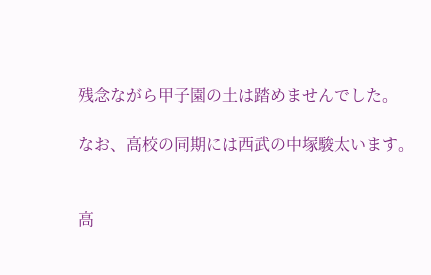残念ながら甲子園の土は踏めませんでした。

なお、高校の同期には西武の中塚駿太います。


高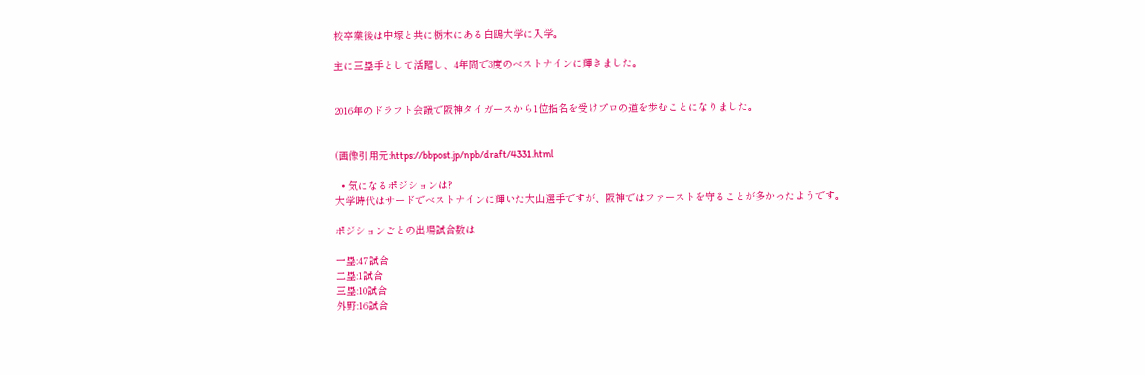校卒業後は中塚と共に栃木にある白鴎大学に入学。

主に三塁手として活躍し、4年間で3度のベストナインに輝きました。


2016年のドラフト会議で阪神タイガースから1位指名を受けプロの道を歩むことになりました。


(画像引用元:https://bbpost.jp/npb/draft/4331.html

  • 気になるポジションは?
大学時代はサードでベストナインに輝いた大山選手ですが、阪神ではファーストを守ることが多かったようです。

ポジションごとの出場試合数は

一塁:47試合
二塁:1試合
三塁:10試合
外野:16試合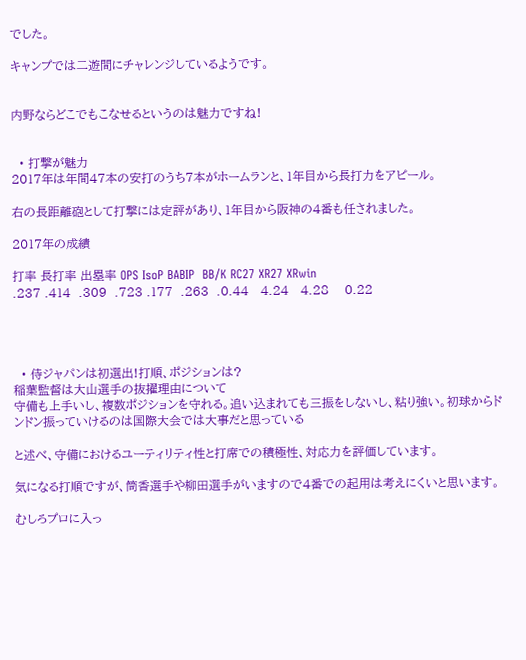でした。

キャンプでは二遊間にチャレンジしているようです。


内野ならどこでもこなせるというのは魅力ですね!


  • 打撃が魅力
2017年は年間47本の安打のうち7本がホームランと、1年目から長打力をアピール。

右の長距離砲として打撃には定評があり、1年目から阪神の4番も任されました。

2017年の成績

打率 長打率 出塁率 OPS IsoP BABIP  BB/K RC27 XR27 XRwin
.237 .414  .309  .723 .177  .263  .0.44   4.24   4.28    0.22




  • 侍ジャパンは初選出!打順、ポジションは?
稲葉監督は大山選手の抜擢理由について
守備も上手いし、複数ポジションを守れる。追い込まれても三振をしないし、粘り強い。初球からドンドン振っていけるのは国際大会では大事だと思っている

と述べ、守備におけるユーティリティ性と打席での積極性、対応力を評価しています。

気になる打順ですが、筒香選手や柳田選手がいますので4番での起用は考えにくいと思います。

むしろプロに入っ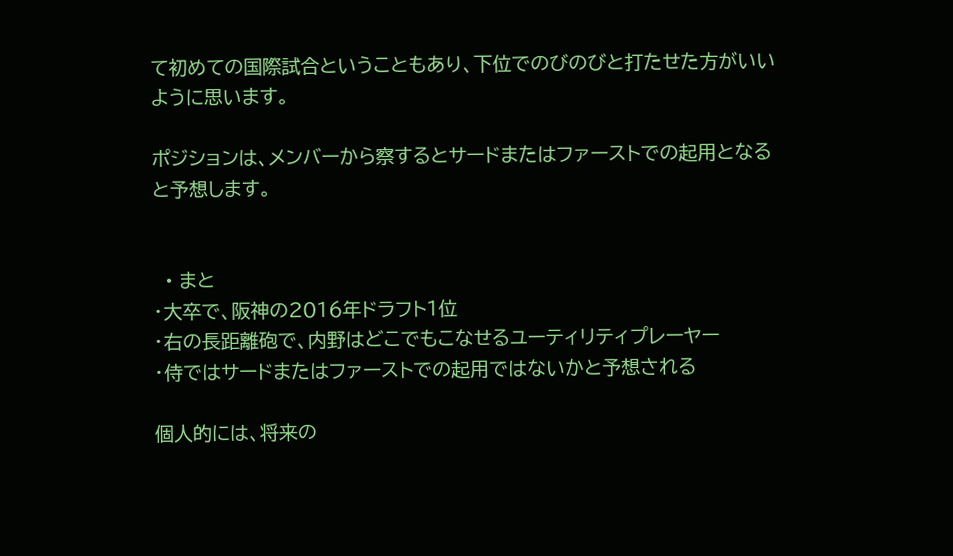て初めての国際試合ということもあり、下位でのびのびと打たせた方がいいように思います。

ポジションは、メンバーから察するとサードまたはファーストでの起用となると予想します。


  • まと
・大卒で、阪神の2016年ドラフト1位
・右の長距離砲で、内野はどこでもこなせるユーティリティプレーヤー
・侍ではサードまたはファーストでの起用ではないかと予想される

個人的には、将来の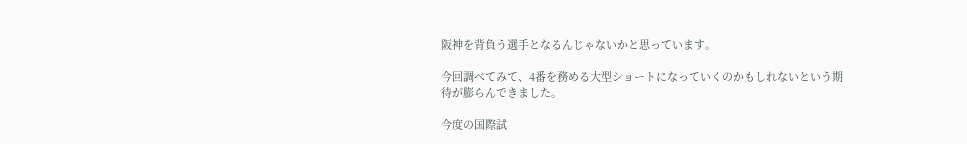阪神を背負う選手となるんじゃないかと思っています。

今回調べてみて、4番を務める大型ショートになっていくのかもしれないという期待が膨らんできました。

今度の国際試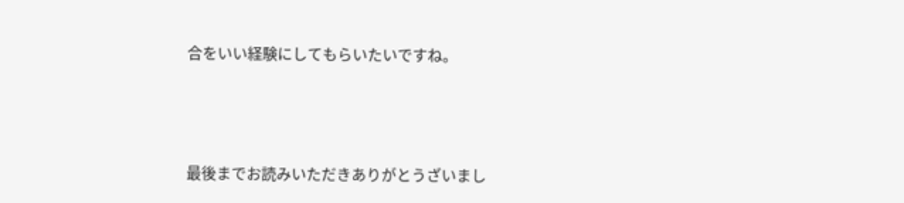合をいい経験にしてもらいたいですね。




最後までお読みいただきありがとうざいまし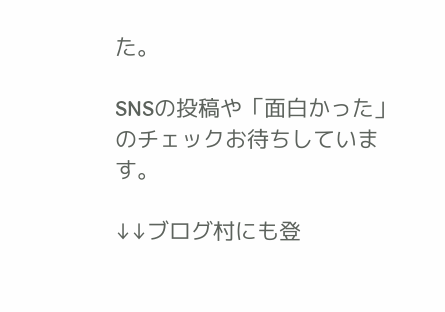た。

SNSの投稿や「面白かった」のチェックお待ちしています。

↓↓ブログ村にも登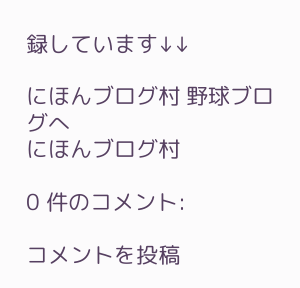録しています↓↓

にほんブログ村 野球ブログへ
にほんブログ村

0 件のコメント:

コメントを投稿